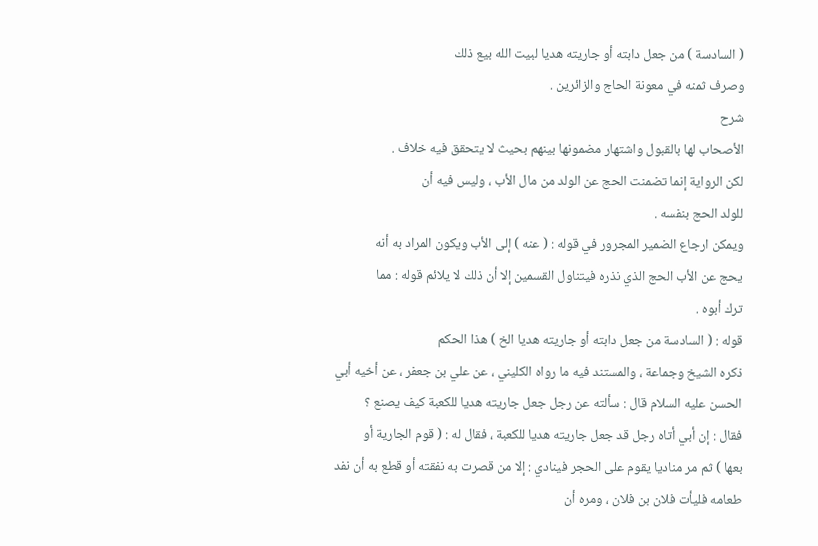( السادسة ) من جعل دابته أو جاريته هديا لبيت الله بيع ذلك
وصرف ثمنه في معونة الحاج والزائرين .
شرح
الأصحاب لها بالقبول واشتهار مضمونها بينهم بحيث لا يتحقق فيه خلاف .
لكن الرواية إنما تضمنت الحج عن الولد من مال الأب ، وليس فيه أن
للولد الحج بنفسه .
ويمكن ارجاع الضمير المجرور في قوله : ( عنه ) إلى الأب ويكون المراد به أنه
يحج عن الأب الحج الذي نذره فيتناول القسمين إلا أن ذلك لا يلائم قوله : مما
ترك أبوه .
قوله : ( السادسة من جعل دابته أو جاريته هديا الخ ) هذا الحكم
ذكره الشيخ وجماعة ، والمستند فيه ما رواه الكليني ، عن علي بن جعفر ، عن أخيه أبي
الحسن عليه السلام قال : سألته عن رجل جعل جاريته هديا للكعبة كيف يصنع ؟
فقال : إن أبي أتاه رجل قد جعل جاريته هديا للكعبة ، فقال له : ( قوم الجارية أو
بعها ) ثم مر مناديا يقوم على الحجر فينادي : إلا من قصرت به نفقته أو قطع به أن نفد
طعامه فليأت فلان بن فلان ، ومره أن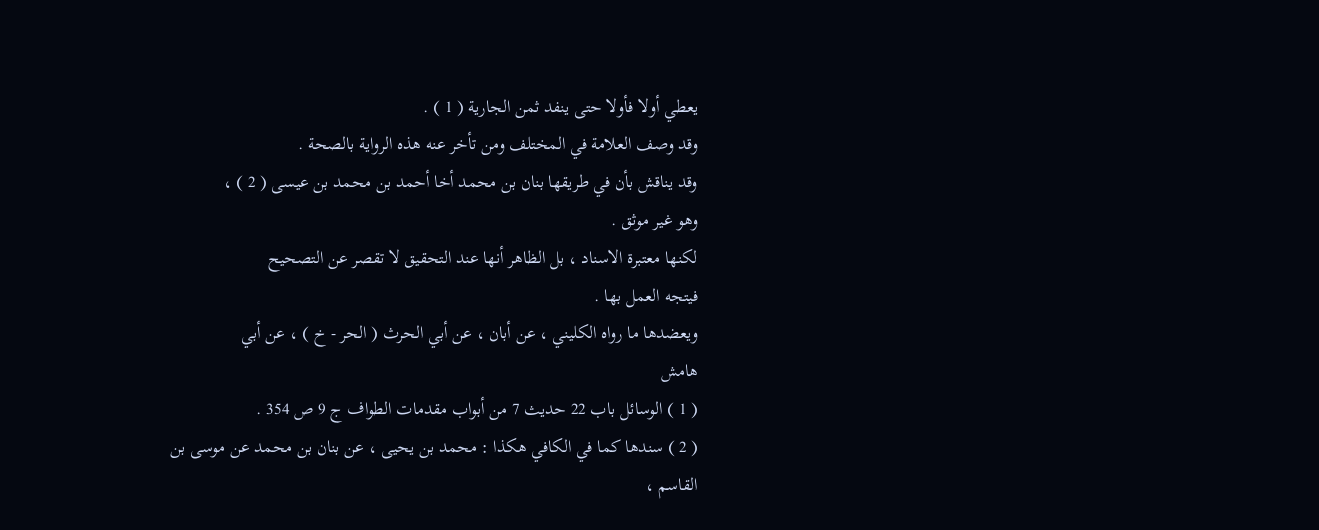يعطي أولا فأولا حتى ينفد ثمن الجارية ( 1 ) .
وقد وصف العلامة في المختلف ومن تأخر عنه هذه الرواية بالصحة .
وقد يناقش بأن في طريقها بنان بن محمد أخا أحمد بن محمد بن عيسى ( 2 ) ،
وهو غير موثق .
لكنها معتبرة الاسناد ، بل الظاهر أنها عند التحقيق لا تقصر عن التصحيح
فيتجه العمل بها .
ويعضدها ما رواه الكليني ، عن أبان ، عن أبي الحرث ( الحر - خ ) ، عن أبي
هامش
( 1 ) الوسائل باب 22 حديث 7 من أبواب مقدمات الطواف ج 9 ص 354 .
( 2 ) سندها كما في الكافي هكذا : محمد بن يحيى ، عن بنان بن محمد عن موسى بن القاسم ،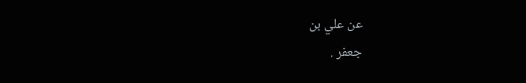عن علي بن
جعفر .